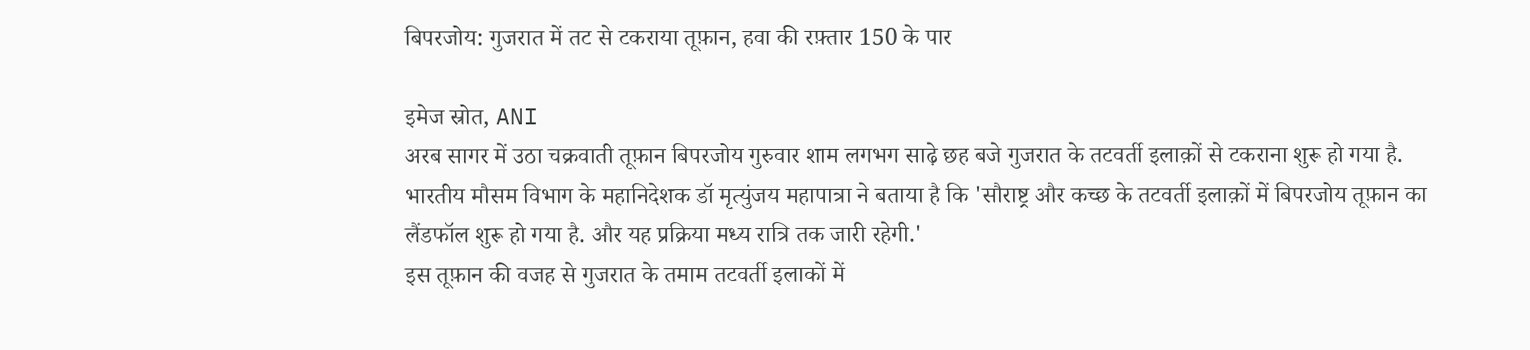बिपरजोय: गुजरात में तट से टकराया तूफ़ान, हवा की रफ़्तार 150 के पार

इमेज स्रोत, ANI
अरब सागर में उठा चक्रवाती तूफ़ान बिपरजोय गुरुवार शाम लगभग साढ़े छह बजे गुजरात के तटवर्ती इलाक़ों से टकराना शुरू हो गया है.
भारतीय मौसम विभाग के महानिदेशक डॉ मृत्युंजय महापात्रा ने बताया है कि 'सौराष्ट्र और कच्छ के तटवर्ती इलाक़ों में बिपरजोय तूफ़ान का लैंडफॉल शुरू हो गया है. और यह प्रक्रिया मध्य रात्रि तक जारी रहेगी.'
इस तूफ़ान की वजह से गुजरात के तमाम तटवर्ती इलाकों में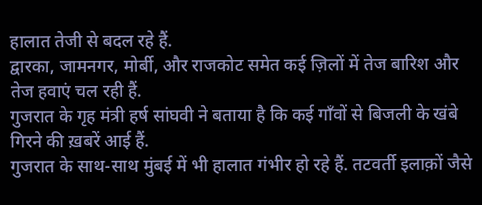हालात तेजी से बदल रहे हैं.
द्वारका, जामनगर, मोर्बी, और राजकोट समेत कई ज़िलों में तेज बारिश और तेज हवाएं चल रही हैं.
गुजरात के गृह मंत्री हर्ष सांघवी ने बताया है कि कई गाँवों से बिजली के खंबे गिरने की ख़बरें आई हैं.
गुजरात के साथ-साथ मुंबई में भी हालात गंभीर हो रहे हैं. तटवर्ती इलाक़ों जैसे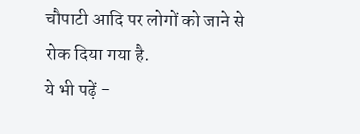चौपाटी आदि पर लोगों को जाने से रोक दिया गया है.
ये भी पढ़ें -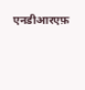एनडीआरएफ़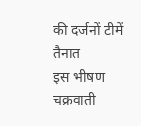की दर्जनों टीमें तैनात
इस भीषण चक्रवाती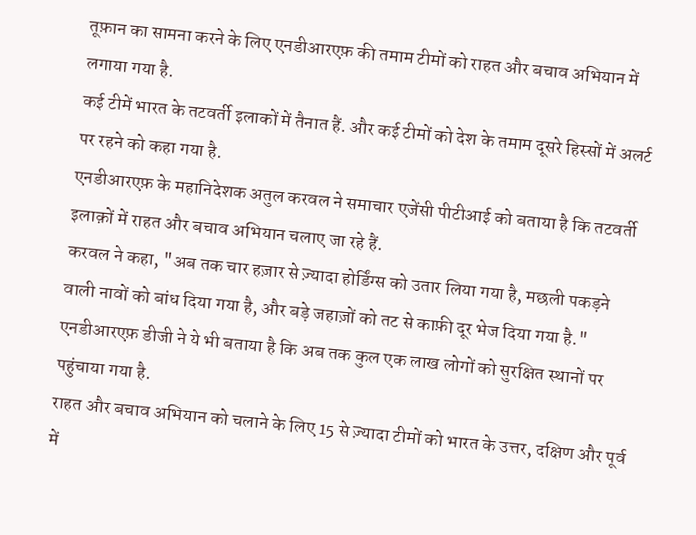तूफ़ान का सामना करने के लिए एनडीआरएफ़ की तमाम टीमों को राहत और बचाव अभियान में लगाया गया है.
कई टीमें भारत के तटवर्ती इलाकों में तैनात हैं. और कई टीमों को देश के तमाम दूसरे हिस्सों में अलर्ट पर रहने को कहा गया है.
एनडीआरएफ़ के महानिदेशक अतुल करवल ने समाचार एजेंसी पीटीआई को बताया है कि तटवर्ती इलाक़ों में राहत और बचाव अभियान चलाए जा रहे हैं.
करवल ने कहा, "अब तक चार हज़ार से ज़्यादा होर्डिंग्स को उतार लिया गया है, मछली पकड़ने वाली नावों को बांध दिया गया है, और बड़े जहाज़ों को तट से काफ़ी दूर भेज दिया गया है."
एनडीआरएफ़ डीजी ने ये भी बताया है कि अब तक कुल एक लाख लोगों को सुरक्षित स्थानों पर पहुंचाया गया है.
राहत और बचाव अभियान को चलाने के लिए 15 से ज़्यादा टीमों को भारत के उत्तर, दक्षिण और पूर्व में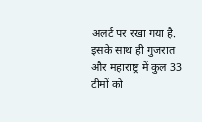अलर्ट पर रखा गया है.
इसके साथ ही गुजरात और महाराष्ट्र में कुल 33 टीमों को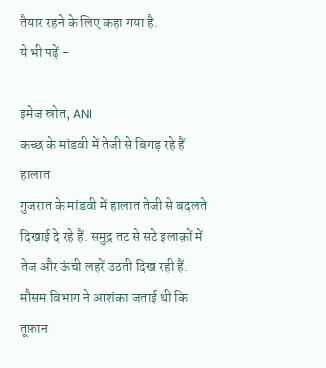तैयार रहने के लिए कहा गया है.
ये भी पढ़ें -

इमेज स्रोत, ANI
कच्छ के मांडवी में तेजी से बिगड़ रहे हैं हालात
गुजरात के मांडवी में हालात तेजी से बदलते दिखाई दे रहे हैं. समुद्र तट से सटे इलाक़ों में तेज और ऊंची लहरें उठती दिख रही हैं.
मौसम विभाग ने आशंका जताई थी कि तूफ़ान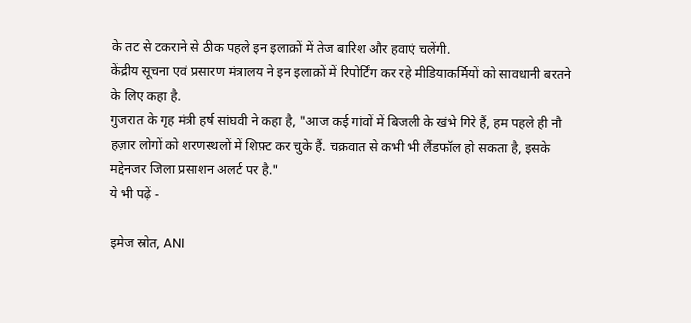के तट से टकराने से ठीक पहले इन इलाक़ों में तेज बारिश और हवाएं चलेंगी.
केंद्रीय सूचना एवं प्रसारण मंत्रालय ने इन इलाक़ों में रिपोर्टिंग कर रहे मीडियाकर्मियों को सावधानी बरतने के लिए कहा है.
गुजरात के गृह मंत्री हर्ष सांघवी ने कहा है, "आज कई गांवों में बिजली के खंभे गिरे हैं, हम पहले ही नौ हज़ार लोगों को शरणस्थलों में शिफ़्ट कर चुके हैं. चक्रवात से कभी भी लैंडफॉल हो सकता है, इसके मद्देनजर जिला प्रसाशन अलर्ट पर है."
ये भी पढ़ें -

इमेज स्रोत, ANI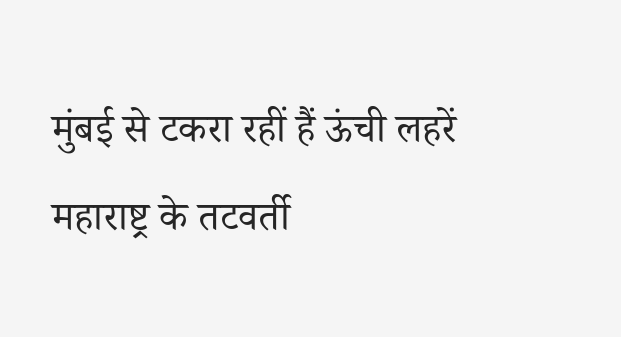मुंबई से टकरा रहीं हैं ऊंची लहरें
महाराष्ट्र के तटवर्ती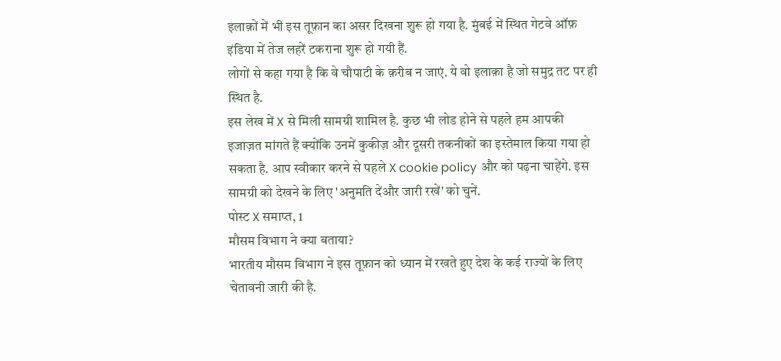इलाक़ों में भी इस तूफ़ान का असर दिखना शुरू हो गया है. मुंबई में स्थित गेटवे ऑफ़ इंडिया में तेज लहरें टकराना शुरू हो गयी हैं.
लोगों से कहा गया है कि वे चौपाटी के क़रीब न जाएं. ये वो इलाक़ा है जो समुद्र तट पर ही स्थित है.
इस लेख में X से मिली सामग्री शामिल है. कुछ भी लोड होने से पहले हम आपकी इजाज़त मांगते हैं क्योंकि उनमें कुकीज़ और दूसरी तकनीकों का इस्तेमाल किया गया हो सकता है. आप स्वीकार करने से पहले X cookie policy और को पढ़ना चाहेंगे. इस सामग्री को देखने के लिए 'अनुमति देंऔर जारी रखें' को चुनें.
पोस्ट X समाप्त, 1
मौसम विभाग ने क्या बताया?
भारतीय मौसम विभाग ने इस तूफ़ान को ध्यान में रखते हुए देश के कई राज्यों के लिए चेतावनी जारी की है.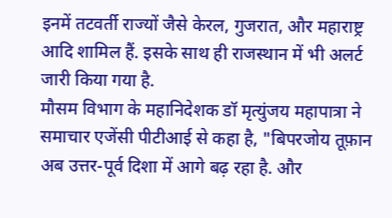इनमें तटवर्ती राज्यों जैसे केरल, गुजरात, और महाराष्ट्र आदि शामिल हैं. इसके साथ ही राजस्थान में भी अलर्ट जारी किया गया है.
मौसम विभाग के महानिदेशक डॉ मृत्युंजय महापात्रा ने समाचार एजेंसी पीटीआई से कहा है, "बिपरजोय तूफ़ान अब उत्तर-पूर्व दिशा में आगे बढ़ रहा है. और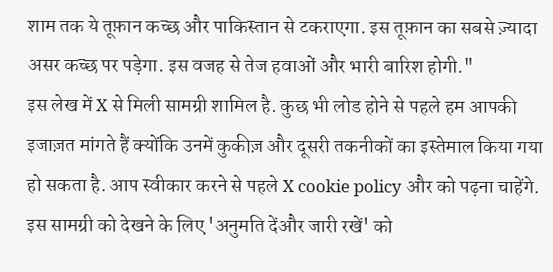शाम तक ये तूफ़ान कच्छ और पाकिस्तान से टकराएगा. इस तूफ़ान का सबसे ज़्यादा असर कच्छ पर पड़ेगा. इस वजह से तेज हवाओं और भारी बारिश होगी."
इस लेख में X से मिली सामग्री शामिल है. कुछ भी लोड होने से पहले हम आपकी इजाज़त मांगते हैं क्योंकि उनमें कुकीज़ और दूसरी तकनीकों का इस्तेमाल किया गया हो सकता है. आप स्वीकार करने से पहले X cookie policy और को पढ़ना चाहेंगे. इस सामग्री को देखने के लिए 'अनुमति देंऔर जारी रखें' को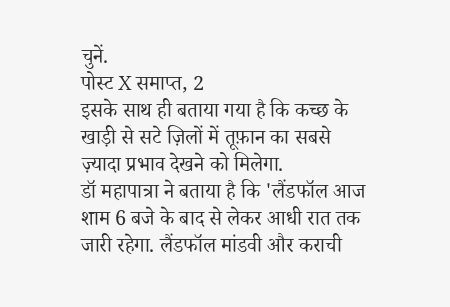चुनें.
पोस्ट X समाप्त, 2
इसके साथ ही बताया गया है कि कच्छ के खाड़ी से सटे ज़िलों में तूफ़ान का सबसे ज़्यादा प्रभाव देखने को मिलेगा.
डॉ महापात्रा ने बताया है कि 'लैंडफॉल आज शाम 6 बजे के बाद से लेकर आधी रात तक जारी रहेगा. लैंडफॉल मांडवी और कराची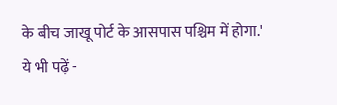के बीच जाखू पोर्ट के आसपास पश्चिम में होगा.'
ये भी पढ़ें -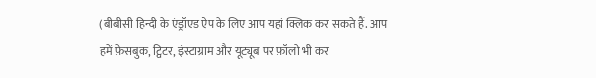(बीबीसी हिन्दी के एंड्रॉएड ऐप के लिए आप यहां क्लिक कर सकते हैं. आप हमें फ़ेसबुक, ट्विटर, इंस्टाग्राम और यूट्यूब पर फ़ॉलो भी कर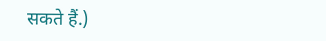सकते हैं.)